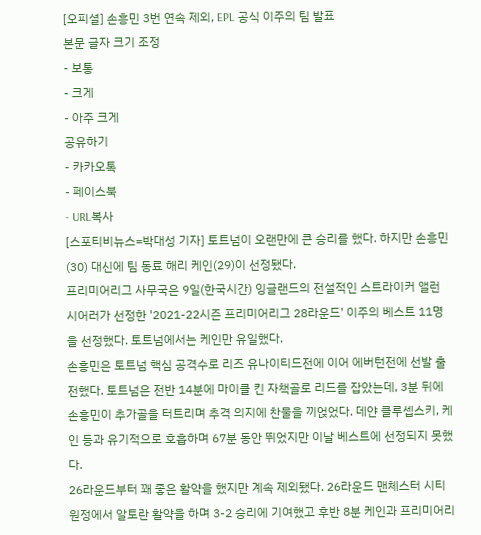[오피셜] 손흥민 3번 연속 제외, EPL 공식 이주의 팀 발표
본문 글자 크기 조정
- 보통
- 크게
- 아주 크게
공유하기
- 카카오톡
- 페이스북
- URL복사
[스포티비뉴스=박대성 기자] 토트넘이 오랜만에 큰 승리를 했다. 하지만 손흥민(30) 대신에 팀 동료 해리 케인(29)이 선정됐다.
프리미어리그 사무국은 9일(한국시간) 잉글랜드의 전설적인 스트라이커 앨런 시어러가 선정한 '2021-22시즌 프리미어리그 28라운드' 이주의 베스트 11명을 선정했다. 토트넘에서는 케인만 유일했다.
손흥민은 토트넘 핵심 공격수로 리즈 유나이티드전에 이어 에버턴전에 선발 출전했다. 토트넘은 전반 14분에 마이클 킨 자책골로 리드를 잡았는데, 3분 뒤에 손흥민이 추가골을 터트리며 추격 의지에 찬물을 끼얹었다. 데얀 클루셉스키, 케인 등과 유기적으로 호흡하며 67분 동안 뛰었지만 이날 베스트에 선정되지 못했다.
26라운드부터 꽤 좋은 활약을 했지만 계속 제외됐다. 26라운드 맨체스터 시티 원정에서 알토란 활약을 하며 3-2 승리에 기여했고 후반 8분 케인과 프리미어리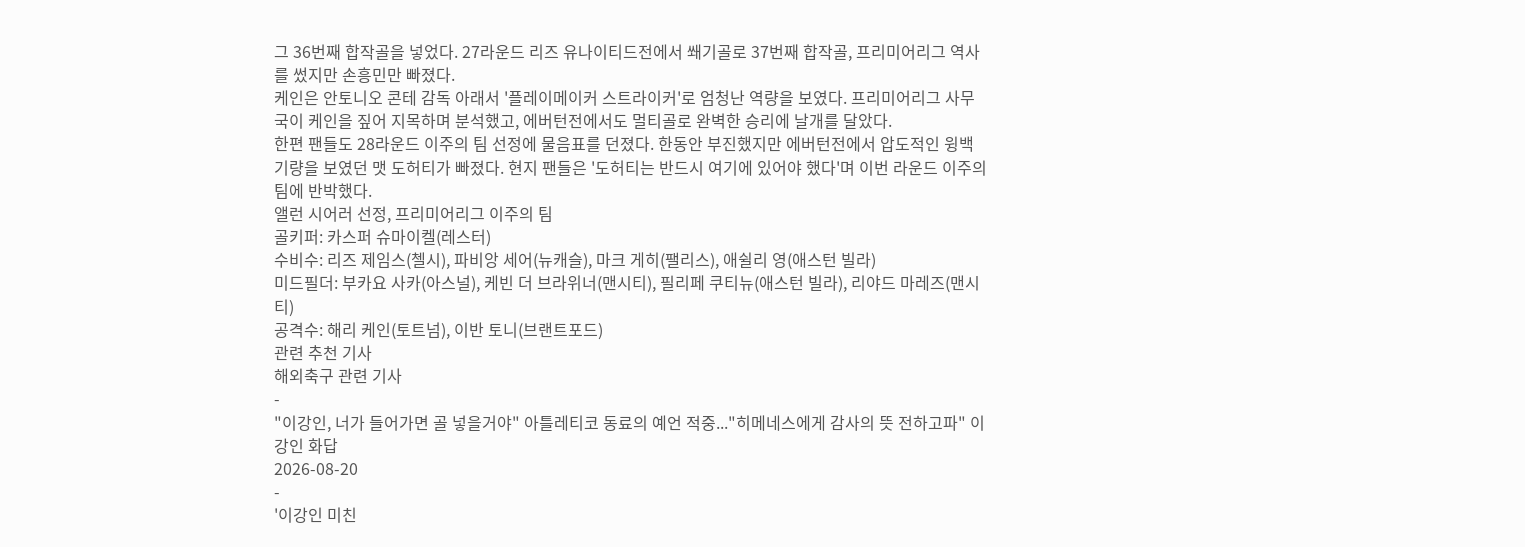그 36번째 합작골을 넣었다. 27라운드 리즈 유나이티드전에서 쐐기골로 37번째 합작골, 프리미어리그 역사를 썼지만 손흥민만 빠졌다.
케인은 안토니오 콘테 감독 아래서 '플레이메이커 스트라이커'로 엄청난 역량을 보였다. 프리미어리그 사무국이 케인을 짚어 지목하며 분석했고, 에버턴전에서도 멀티골로 완벽한 승리에 날개를 달았다.
한편 팬들도 28라운드 이주의 팀 선정에 물음표를 던졌다. 한동안 부진했지만 에버턴전에서 압도적인 윙백 기량을 보였던 맷 도허티가 빠졌다. 현지 팬들은 '도허티는 반드시 여기에 있어야 했다'며 이번 라운드 이주의 팀에 반박했다.
앨런 시어러 선정, 프리미어리그 이주의 팀
골키퍼: 카스퍼 슈마이켈(레스터)
수비수: 리즈 제임스(첼시), 파비앙 세어(뉴캐슬), 마크 게히(팰리스), 애쉴리 영(애스턴 빌라)
미드필더: 부카요 사카(아스널), 케빈 더 브라위너(맨시티), 필리페 쿠티뉴(애스턴 빌라), 리야드 마레즈(맨시티)
공격수: 해리 케인(토트넘), 이반 토니(브랜트포드)
관련 추천 기사
해외축구 관련 기사
-
"이강인, 너가 들어가면 골 넣을거야" 아틀레티코 동료의 예언 적중..."히메네스에게 감사의 뜻 전하고파" 이강인 화답
2026-08-20
-
'이강인 미친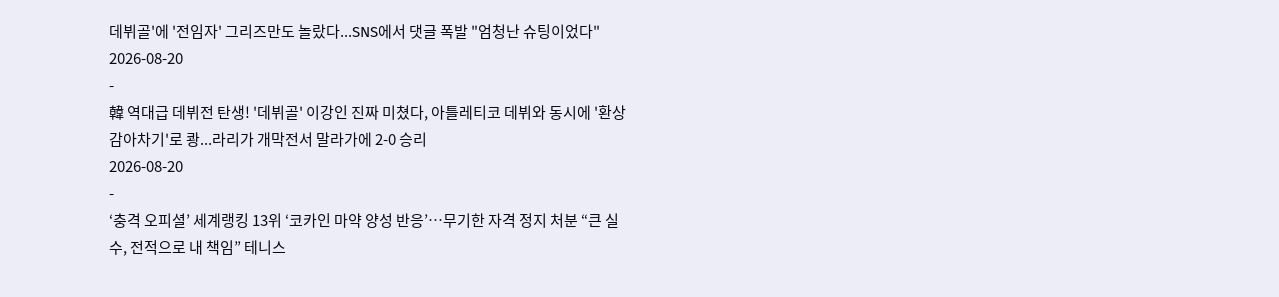데뷔골'에 '전임자' 그리즈만도 놀랐다...SNS에서 댓글 폭발 "엄청난 슈팅이었다"
2026-08-20
-
韓 역대급 데뷔전 탄생! '데뷔골' 이강인 진짜 미쳤다, 아틀레티코 데뷔와 동시에 '환상 감아차기'로 쾅...라리가 개막전서 말라가에 2-0 승리
2026-08-20
-
‘충격 오피셜’ 세계랭킹 13위 ‘코카인 마약 양성 반응’…무기한 자격 정지 처분 “큰 실수, 전적으로 내 책임” 테니스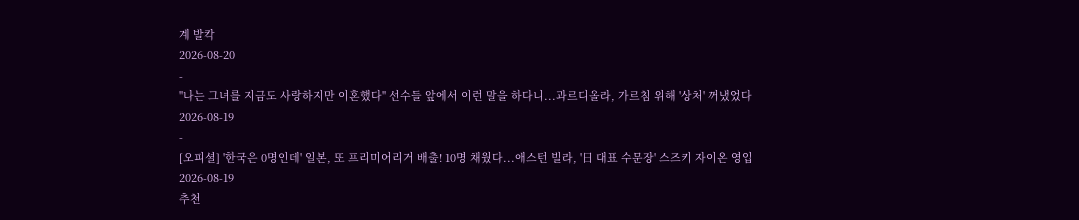계 발칵
2026-08-20
-
"나는 그녀를 지금도 사랑하지만 이혼했다" 선수들 앞에서 이런 말을 하다니...과르디올라, 가르침 위해 '상처' 꺼냈었다
2026-08-19
-
[오피셜] '한국은 0명인데' 일본, 또 프리미어리거 배출! 10명 채웠다...애스턴 빌라, '日 대표 수문장' 스즈키 자이온 영입
2026-08-19
추천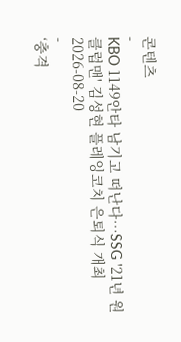콘텐츠
-
KBO 1149안타 남기고 떠난다…SSG '21년 원클럽맨' 김성현 플레잉코치 은퇴식 개최
2026-08-20
-
‘충격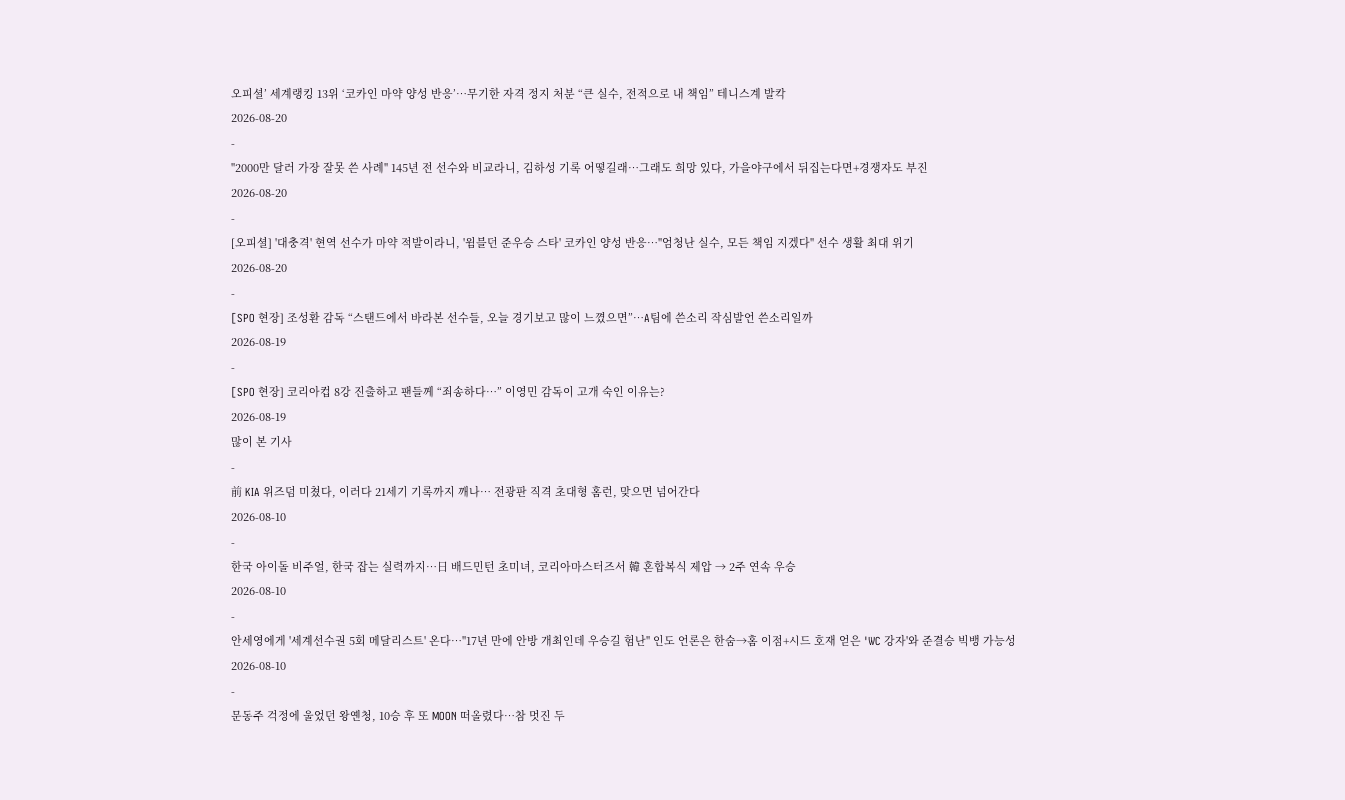오피셜’ 세계랭킹 13위 ‘코카인 마약 양성 반응’…무기한 자격 정지 처분 “큰 실수, 전적으로 내 책임” 테니스계 발칵
2026-08-20
-
"2000만 달러 가장 잘못 쓴 사례" 145년 전 선수와 비교라니, 김하성 기록 어떻길래…그래도 희망 있다, 가을야구에서 뒤집는다면+경쟁자도 부진
2026-08-20
-
[오피셜] '대충격' 현역 선수가 마약 적발이라니, '윔블던 준우승 스타' 코카인 양성 반응…"엄청난 실수, 모든 책임 지겠다" 선수 생활 최대 위기
2026-08-20
-
[SPO 현장] 조성환 감독 “스탠드에서 바라본 선수들, 오늘 경기보고 많이 느꼈으면”…A팀에 쓴소리 작심발언 쓴소리일까
2026-08-19
-
[SPO 현장] 코리아컵 8강 진출하고 팬들께 “죄송하다…” 이영민 감독이 고개 숙인 이유는?
2026-08-19
많이 본 기사
-
前 KIA 위즈덤 미쳤다, 이러다 21세기 기록까지 깨나… 전광판 직격 초대형 홈런, 맞으면 넘어간다
2026-08-10
-
한국 아이돌 비주얼, 한국 잡는 실력까지…日 배드민턴 초미녀, 코리아마스터즈서 韓 혼합복식 제압 → 2주 연속 우승
2026-08-10
-
안세영에게 '세계선수권 5회 메달리스트' 온다…"17년 만에 안방 개최인데 우승길 험난" 인도 언론은 한숨→홈 이점+시드 호재 얻은 'WC 강자'와 준결승 빅뱅 가능성
2026-08-10
-
문동주 걱정에 울었던 왕옌청, 10승 후 또 MOON 떠올렸다…참 멋진 두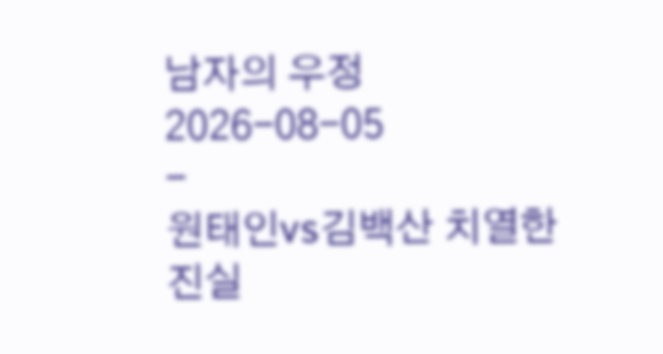남자의 우정
2026-08-05
-
원태인vs김백산 치열한 진실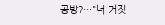공방?…"너 거짓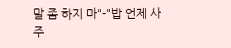말 좀 하지 마"-"밥 언제 사주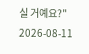실 거예요?"
2026-08-11